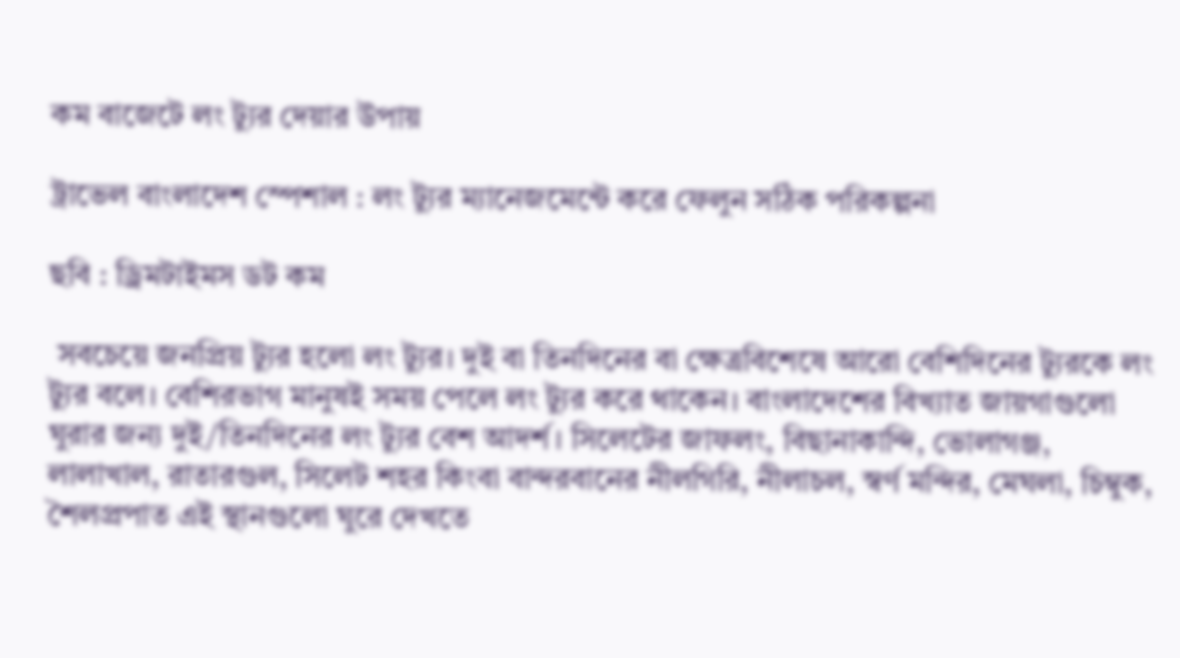কম বাজেটে লং ট্যুর দেয়ার উপায়

ট্রাভেল বাংলাদেশ স্পেশাল : লং ট্যুর ম্যানেজমেন্টে করে ফেলুন সঠিক পরিকল্পনা

ছবি : ড্রিমটাইমস ডট কম

 সবচেয়ে জনপ্রিয় ট্যুর হলো লং ট্যুর। দুই বা তিনদিনের বা ক্ষেত্রবিশেষে আরো বেশিদিনের ট্যুরকে লং ট্যুর বলে। বেশিরভাগ মানুষই সময় পেলে লং ট্যুর করে থাকেন। বাংলাদেশের বিখ্যাত জায়গাগুলো ঘুরার জন্য দুই/তিনদিনের লং ট্যুর বেশ আদর্শ। সিলেটের জাফলং, বিছানাকান্দি, ভোলাগঞ্জ, লালাখাল, রাতারগুল, সিলেট শহর কিংবা বান্দরবানের নীলগিরি, নীলাচল, স্বর্ণ মন্দির, মেঘলা, চিম্বুক, শৈলপ্রপাত এই স্থানগুলো ঘুরে দেখতে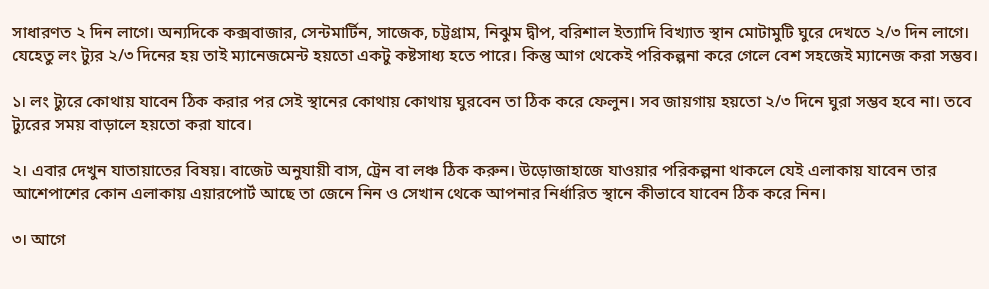সাধারণত ২ দিন লাগে। অন্যদিকে কক্সবাজার, সেন্টমার্টিন, সাজেক, চট্টগ্রাম, নিঝুম দ্বীপ, বরিশাল ইত্যাদি বিখ্যাত স্থান মোটামুটি ঘুরে দেখতে ২/৩ দিন লাগে। যেহেতু লং ট্যুর ২/৩ দিনের হয় তাই ম্যানেজমেন্ট হয়তো একটু কষ্টসাধ্য হতে পারে। কিন্তু আগ থেকেই পরিকল্পনা করে গেলে বেশ সহজেই ম্যানেজ করা সম্ভব।

১। লং ট্যুরে কোথায় যাবেন ঠিক করার পর সেই স্থানের কোথায় কোথায় ঘুরবেন তা ঠিক করে ফেলুন। সব জায়গায় হয়তো ২/৩ দিনে ঘুরা সম্ভব হবে না। তবে ট্যুরের সময় বাড়ালে হয়তো করা যাবে।

২। এবার দেখুন যাতায়াতের বিষয়। বাজেট অনুযায়ী বাস, ট্রেন বা লঞ্চ ঠিক করুন। উড়োজাহাজে যাওয়ার পরিকল্পনা থাকলে যেই এলাকায় যাবেন তার আশেপাশের কোন এলাকায় এয়ারপোর্ট আছে তা জেনে নিন ও সেখান থেকে আপনার নির্ধারিত স্থানে কীভাবে যাবেন ঠিক করে নিন।

৩। আগে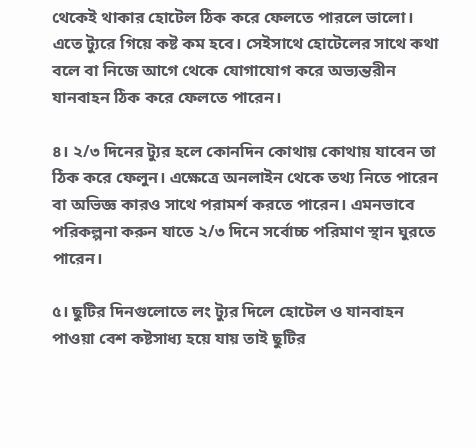থেকেই থাকার হোটেল ঠিক করে ফেলতে পারলে ভালো। এতে ট্যুরে গিয়ে কষ্ট কম হবে। সেইসাথে হোটেলের সাথে কথা বলে বা নিজে আগে থেকে যোগাযোগ করে অভ্যন্তরীন যানবাহন ঠিক করে ফেলতে পারেন।

৪। ২/৩ দিনের ট্যুর হলে কোনদিন কোথায় কোথায় যাবেন তা ঠিক করে ফেলুন। এক্ষেত্রে অনলাইন থেকে তথ্য নিতে পারেন বা অভিজ্ঞ কারও সাথে পরামর্শ করতে পারেন। এমনভাবে পরিকল্পনা করুন যাতে ২/৩ দিনে সর্বোচ্চ পরিমাণ স্থান ঘুরতে পারেন।

৫। ছুটির দিনগুলোতে লং ট্যুর দিলে হোটেল ও যানবাহন পাওয়া বেশ কষ্টসাধ্য হয়ে যায় তাই ছুটির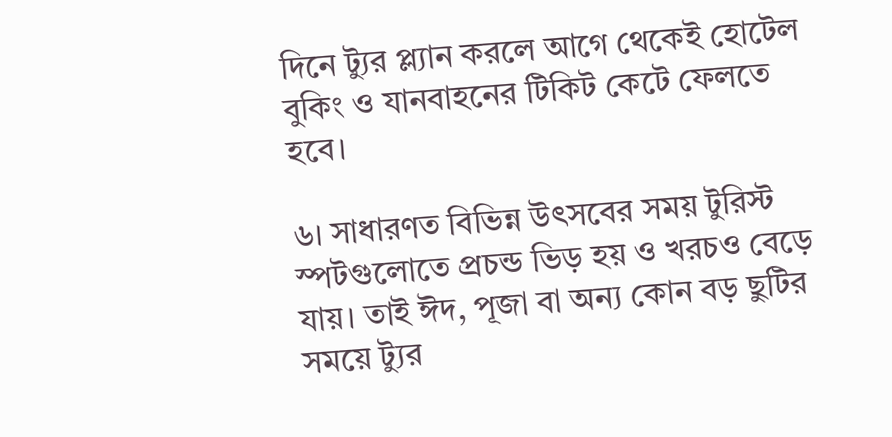দিনে ট্যুর প্ল্যান করলে আগে থেকেই হোটেল বুকিং ও যানবাহনের টিকিট কেটে ফেলতে হবে।

৬। সাধারণত বিভিন্ন উৎসবের সময় টুরিস্ট স্পটগুলোতে প্রচন্ড ভিড় হয় ও খরচও বেড়ে যায়। তাই ঈদ, পূজা বা অন্য কোন বড় ছুটির সময়ে ট্যুর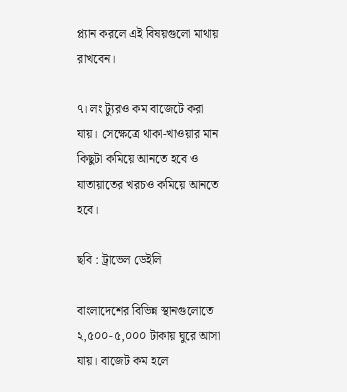প্ল্যান করলে এই বিষয়গুলো মাথায় রাখবেন।

৭। লং ট্যুরও কম বাজেটে করা যায়। সেক্ষেত্রে থাকা-খাওয়ার মান কিছুটা কমিয়ে আনতে হবে ও যাতায়াতের খরচও কমিয়ে আনতে হবে।

ছবি : ট্রাভেল ডেইলি

বাংলাদেশের বিভিন্ন স্থানগুলোতে ২,৫০০-৫,০০০ টাকায় ঘুরে আসা যায়। বাজেট কম হলে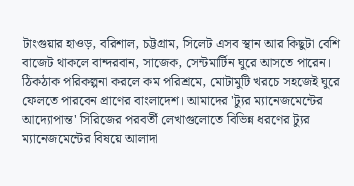টাংগুয়ার হাওড়, বরিশাল, চট্টগ্রাম, সিলেট এসব স্থান আর কিছুটা বেশি বাজেট থাকলে বান্দরবান, সাজেক, সেন্টমার্টিন ঘুরে আসতে পারেন। ঠিকঠাক পরিকল্পনা করলে কম পরিশ্রমে, মোটামুটি খরচে সহজেই ঘুরে ফেলতে পারবেন প্রাণের বাংলাদেশ। আমাদের 'ট্যুর ম্যানেজমেন্টের আদ্যোপান্ত' সিরিজের পরবর্তী লেখাগুলোতে বিভিন্ন ধরণের ট্যুর ম্যানেজমেন্টের বিষয়ে আলাদা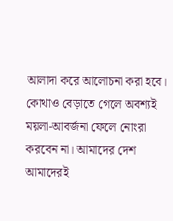আলাদা করে আলোচনা করা হবে। কোথাও বেড়াতে গেলে অবশ্যই ময়লা-আবর্জনা ফেলে নোংরা করবেন না। আমাদের দেশ আমাদেরই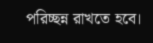পরিচ্ছন্ন রাখতে হবে।